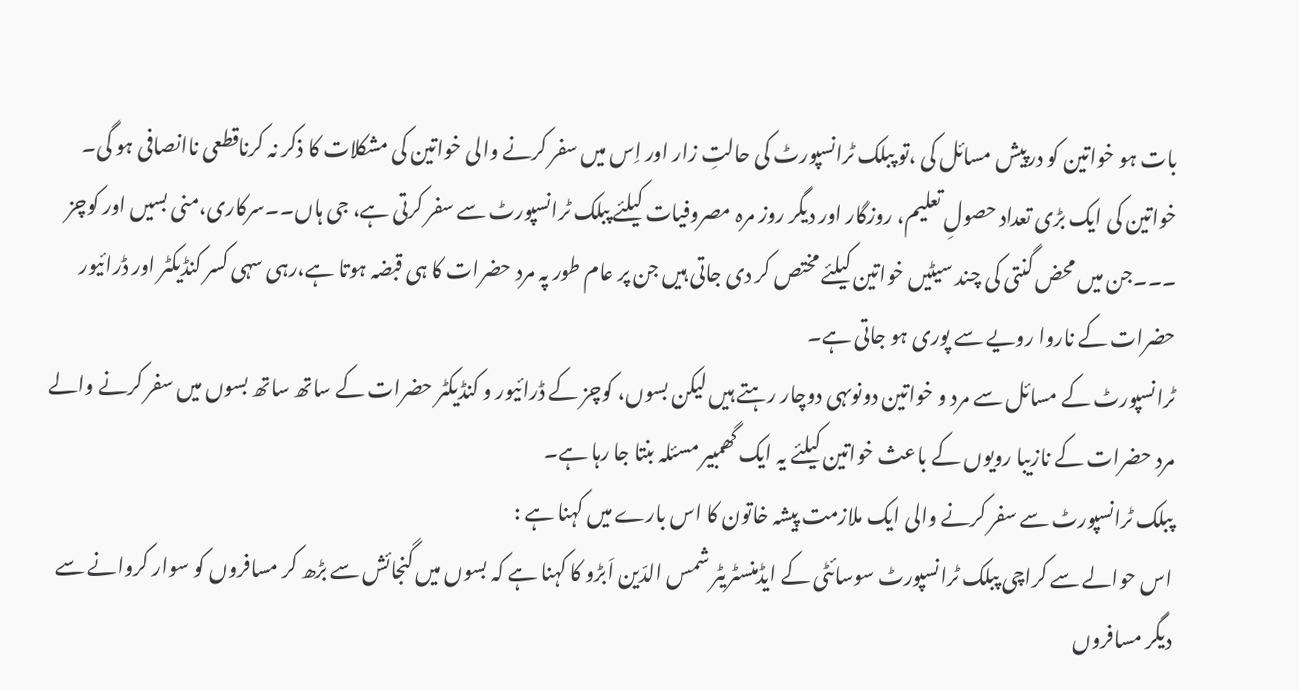بات ہو خواتین کو درپیش مسائل کی ،تو پبلک ٹرانسپورٹ کی حالتِ زار اور اِس میں سفر کرنے والی خواتین کی مشکلات کا ذکر نہ کرناقطعی ناانصافی ہو گی۔ خواتین کی ایک بڑی تعداد حصولِ تعلیم، روزگار اور دیگر روز مرہ مصروفیات کیلئے پبلک ٹرانسپورٹ سے سفر کرتی ہے، جی ہاں۔۔سرکاری،منی بسیں اور کوچز ۔۔۔جن میں محض گنتی کی چند سیٹیں خواتین کیلئے مختص کر دی جاتی ہیں جن پر عام طور پہ مرد حضرات کا ہی قبضہ ہوتا ہے،رہی سہی کسر کنڈیکٹر اور ڈرائیور حضرات کے ناروا رویے سے پوری ہو جاتی ہے۔
ٹرانسپورٹ کے مسائل سے مرد و خواتین دونوںہی دوچار رہتے ہیں لیکن بسوں، کوچز کے ڈرائیور و کنڈیکٹر حضرات کے ساتھ ساتھ بسوں میں سفر کرنے والے مرد حضرات کے نازیبا رویوں کے باعث خواتین کیلئے یہ ایک گھمبیر مسئلہ بنتا جا رہا ہے۔
پبلک ٹرانسپورٹ سے سفر کرنے والی ایک ملازمت پیشہ خاتون کا اس بارے میں کہنا ہے :
اس حوالے سے کراچی پبلک ٹرانسپورٹ سوسائٹی کے ایڈمنسٹریٹر شمس الدّین اَبڑو کا کہنا ہے کہ بسوں میں گنجائش سے بڑھ کر مسافروں کو سوار کروانے سے دیگر مسافروں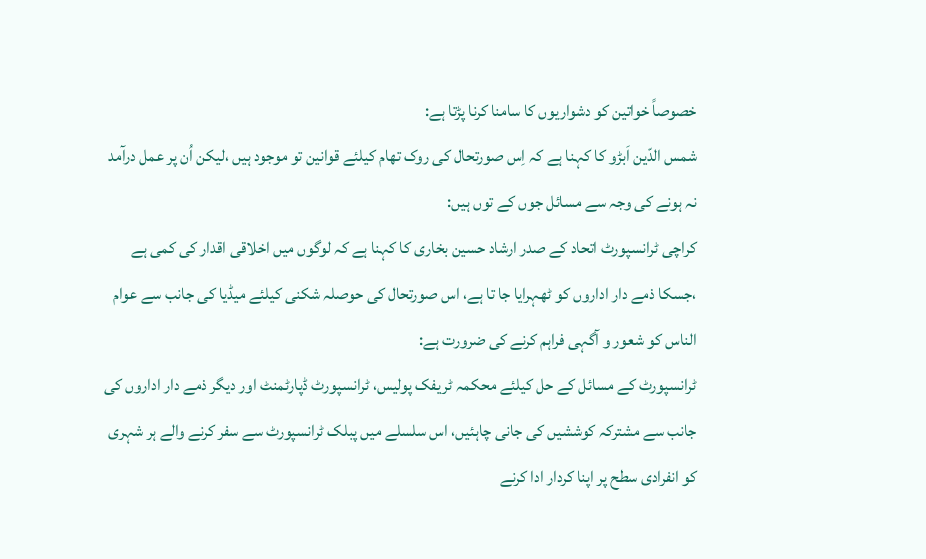خصوصاً خواتین کو دشواریوں کا سامنا کرنا پڑتا ہے:
شمس الدّین اَبڑو کا کہنا ہے کہ اِس صورتحال کی روک تھام کیلئے قوانین تو موجود ہیں ،لیکن اُن پر عمل درآمد نہ ہونے کی وجہ سے مسائل جوں کے توں ہیں:
کراچی ٹرانسپورٹ اتحاد کے صدر ارشاد حسین بخاری کا کہنا ہے کہ لوگوں میں اخلاقی اقدار کی کمی ہے ،جسکا ذمے دار اداروں کو ٹھہرایا جا تا ہے، اس صورتحال کی حوصلہ شکنی کیلئے میڈیا کی جانب سے عوام الناس کو شعور و آگہی فراہم کرنے کی ضرورت ہے:
ٹرانسپورٹ کے مسائل کے حل کیلئے محکمہ ٹریفک پولیس، ٹرانسپورٹ ڈپارٹمنٹ اور دیگر ذمے دار اداروں کی جانب سے مشترکہ کوششیں کی جانی چاہئیں، اس سلسلے میں پبلک ٹرانسپورٹ سے سفر کرنے والے ہر شہری کو انفرادی سطح پر اپنا کردار ادا کرنے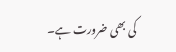کی بھی ضرورت ہے۔